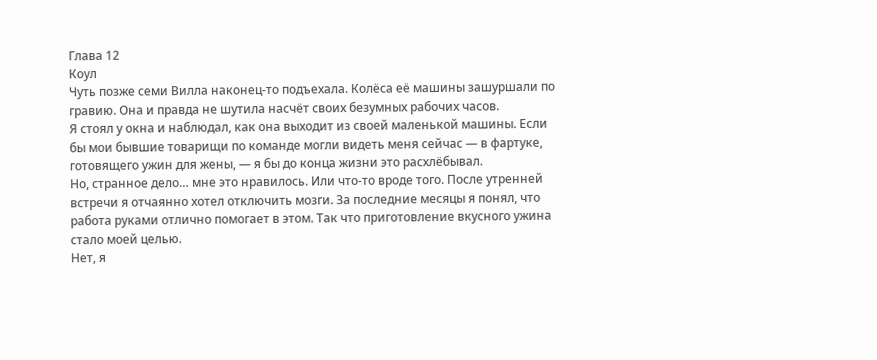Глава 12
Коул
Чуть позже семи Вилла наконец-то подъехала. Колёса её машины зашуршали по гравию. Она и правда не шутила насчёт своих безумных рабочих часов.
Я стоял у окна и наблюдал, как она выходит из своей маленькой машины. Если бы мои бывшие товарищи по команде могли видеть меня сейчас — в фартуке, готовящего ужин для жены, — я бы до конца жизни это расхлёбывал.
Но, странное дело… мне это нравилось. Или что-то вроде того. После утренней встречи я отчаянно хотел отключить мозги. За последние месяцы я понял, что работа руками отлично помогает в этом. Так что приготовление вкусного ужина стало моей целью.
Нет, я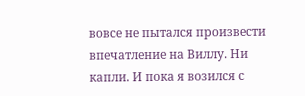вовсе не пытался произвести впечатление на Виллу. Ни капли. И пока я возился с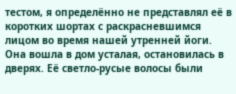тестом, я определённо не представлял её в коротких шортах с раскрасневшимся лицом во время нашей утренней йоги.
Она вошла в дом усталая, остановилась в дверях. Её светло-русые волосы были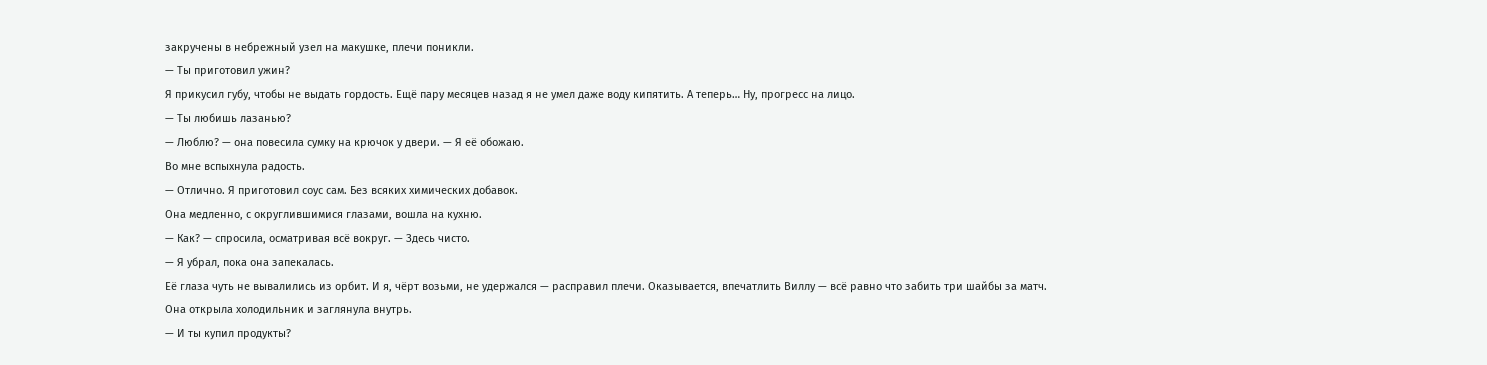закручены в небрежный узел на макушке, плечи поникли.
— Ты приготовил ужин?
Я прикусил губу, чтобы не выдать гордость. Ещё пару месяцев назад я не умел даже воду кипятить. А теперь… Ну, прогресс на лицо.
— Ты любишь лазанью?
— Люблю? — она повесила сумку на крючок у двери. — Я её обожаю.
Во мне вспыхнула радость.
— Отлично. Я приготовил соус сам. Без всяких химических добавок.
Она медленно, с округлившимися глазами, вошла на кухню.
— Как? — спросила, осматривая всё вокруг. — Здесь чисто.
— Я убрал, пока она запекалась.
Её глаза чуть не вывалились из орбит. И я, чёрт возьми, не удержался — расправил плечи. Оказывается, впечатлить Виллу — всё равно что забить три шайбы за матч.
Она открыла холодильник и заглянула внутрь.
— И ты купил продукты?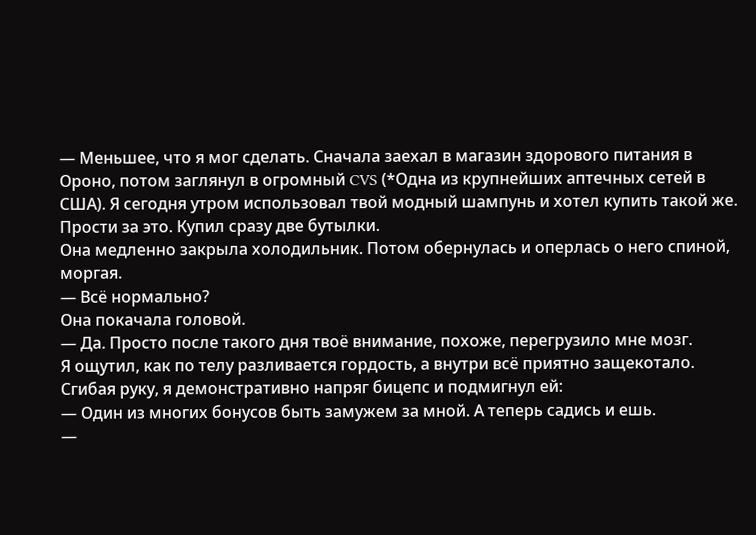— Меньшее, что я мог сделать. Сначала заехал в магазин здорового питания в Ороно, потом заглянул в огромный CVS (*Одна из крупнейших аптечных сетей в США). Я сегодня утром использовал твой модный шампунь и хотел купить такой же. Прости за это. Купил сразу две бутылки.
Она медленно закрыла холодильник. Потом обернулась и оперлась о него спиной, моргая.
— Всё нормально?
Она покачала головой.
— Да. Просто после такого дня твоё внимание, похоже, перегрузило мне мозг.
Я ощутил, как по телу разливается гордость, а внутри всё приятно защекотало. Сгибая руку, я демонстративно напряг бицепс и подмигнул ей:
— Один из многих бонусов быть замужем за мной. А теперь садись и ешь.
—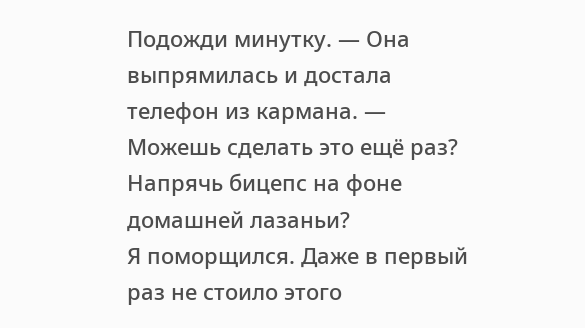Подожди минутку. — Она выпрямилась и достала телефон из кармана. — Можешь сделать это ещё раз? Напрячь бицепс на фоне домашней лазаньи?
Я поморщился. Даже в первый раз не стоило этого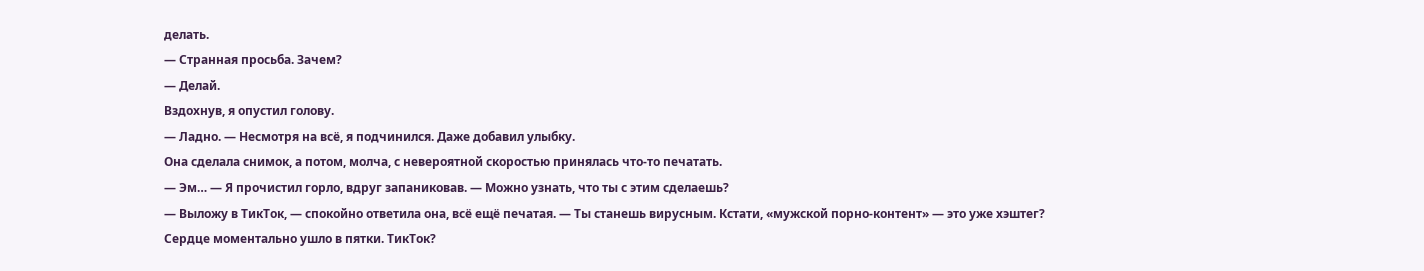делать.
— Странная просьба. Зачем?
— Делай.
Вздохнув, я опустил голову.
— Ладно. — Несмотря на всё, я подчинился. Даже добавил улыбку.
Она сделала снимок, а потом, молча, с невероятной скоростью принялась что-то печатать.
— Эм… — Я прочистил горло, вдруг запаниковав. — Можно узнать, что ты с этим сделаешь?
— Выложу в ТикТок, — спокойно ответила она, всё ещё печатая. — Ты станешь вирусным. Кстати, «мужской порно-контент» — это уже хэштег?
Сердце моментально ушло в пятки. ТикТок?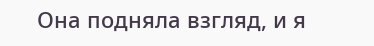Она подняла взгляд, и я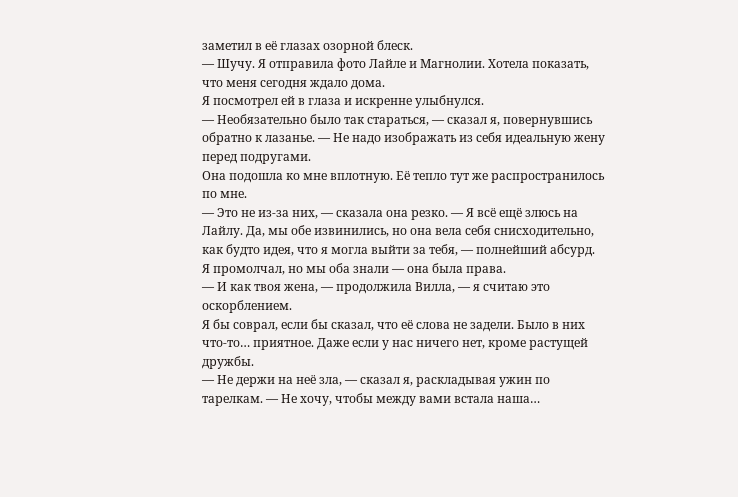заметил в её глазах озорной блеск.
— Шучу. Я отправила фото Лайле и Магнолии. Хотела показать, что меня сегодня ждало дома.
Я посмотрел ей в глаза и искренне улыбнулся.
— Необязательно было так стараться, — сказал я, повернувшись обратно к лазанье. — Не надо изображать из себя идеальную жену перед подругами.
Она подошла ко мне вплотную. Её тепло тут же распространилось по мне.
— Это не из-за них, — сказала она резко. — Я всё ещё злюсь на Лайлу. Да, мы обе извинились, но она вела себя снисходительно, как будто идея, что я могла выйти за тебя, — полнейший абсурд.
Я промолчал, но мы оба знали — она была права.
— И как твоя жена, — продолжила Вилла, — я считаю это оскорблением.
Я бы соврал, если бы сказал, что её слова не задели. Было в них что-то… приятное. Даже если у нас ничего нет, кроме растущей дружбы.
— Не держи на неё зла, — сказал я, раскладывая ужин по тарелкам. — Не хочу, чтобы между вами встала наша…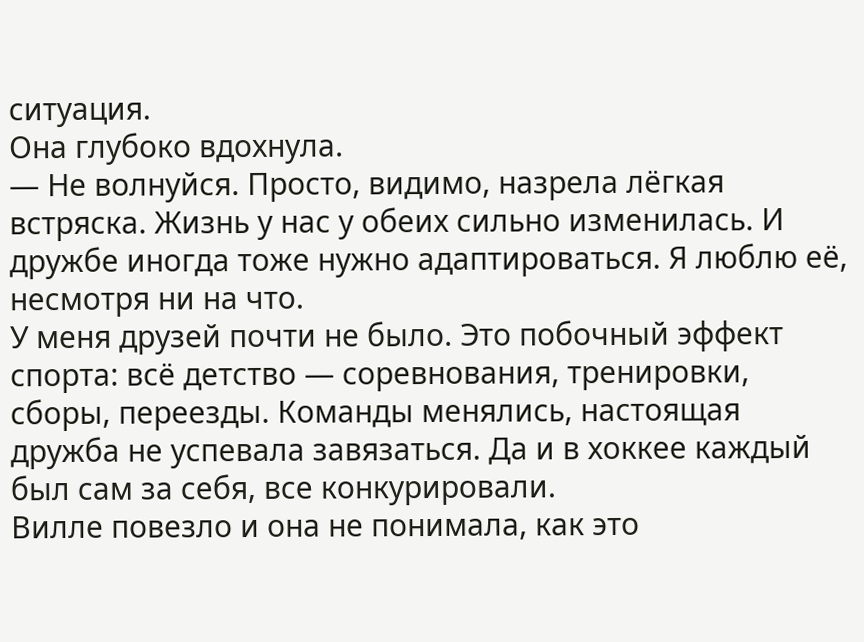ситуация.
Она глубоко вдохнула.
— Не волнуйся. Просто, видимо, назрела лёгкая встряска. Жизнь у нас у обеих сильно изменилась. И дружбе иногда тоже нужно адаптироваться. Я люблю её, несмотря ни на что.
У меня друзей почти не было. Это побочный эффект спорта: всё детство — соревнования, тренировки, сборы, переезды. Команды менялись, настоящая дружба не успевала завязаться. Да и в хоккее каждый был сам за себя, все конкурировали.
Вилле повезло и она не понимала, как это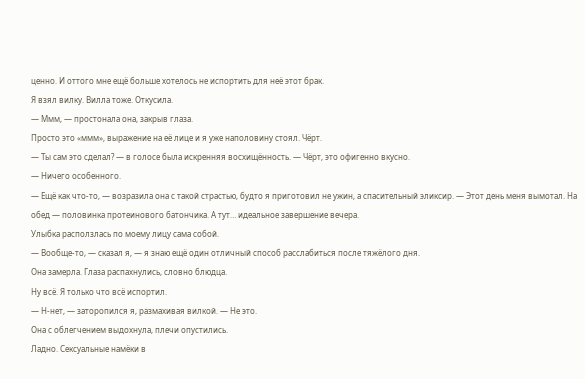ценно. И оттого мне ещё больше хотелось не испортить для неё этот брак.
Я взял вилку. Вилла тоже. Откусила.
— Ммм, — простонала она, закрыв глаза.
Просто это «ммм», выражение на её лице и я уже наполовину стоял. Чёрт.
— Ты сам это сделал? — в голосе была искренняя восхищённость. — Чёрт, это офигенно вкусно.
— Ничего особенного.
— Ещё как что-то, — возразила она с такой страстью, будто я приготовил не ужин, а спасительный эликсир. — Этот день меня вымотал. На обед — половинка протеинового батончика. А тут… идеальное завершение вечера.
Улыбка расползлась по моему лицу сама собой.
— Вообще-то, — сказал я, — я знаю ещё один отличный способ расслабиться после тяжёлого дня.
Она замерла. Глаза распахнулись, словно блюдца.
Ну всё. Я только что всё испортил.
— Н-нет, — заторопился я, размахивая вилкой. — Не это.
Она с облегчением выдохнула, плечи опустились.
Ладно. Сексуальные намёки в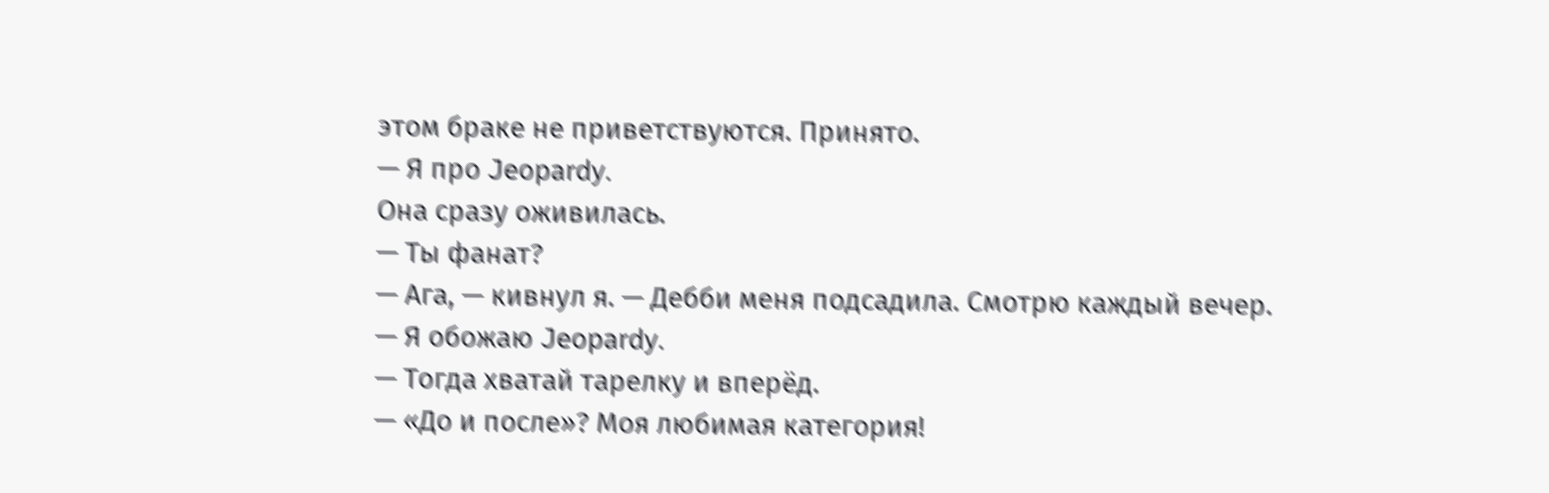этом браке не приветствуются. Принято.
— Я про Jeopardy.
Она сразу оживилась.
— Ты фанат?
— Ага, — кивнул я. — Дебби меня подсадила. Смотрю каждый вечер.
— Я обожаю Jeopardy.
— Тогда хватай тарелку и вперёд.
— «До и после»? Моя любимая категория!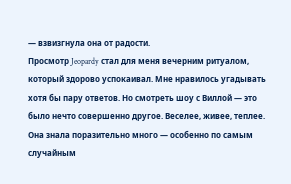— взвизгнула она от радости.
Просмотр Jeopardy стал для меня вечерним ритуалом, который здорово успокаивал. Мне нравилось угадывать хотя бы пару ответов. Но смотреть шоу с Виллой — это было нечто совершенно другое. Веселее, живее, теплее.
Она знала поразительно много — особенно по самым случайным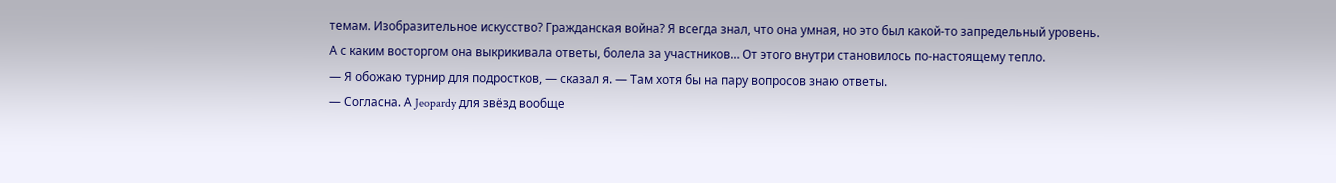темам. Изобразительное искусство? Гражданская война? Я всегда знал, что она умная, но это был какой-то запредельный уровень.
А с каким восторгом она выкрикивала ответы, болела за участников… От этого внутри становилось по-настоящему тепло.
— Я обожаю турнир для подростков, — сказал я. — Там хотя бы на пару вопросов знаю ответы.
— Согласна. А Jeopardy для звёзд вообще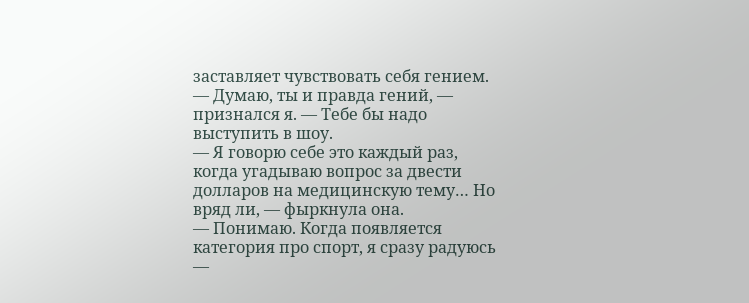заставляет чувствовать себя гением.
— Думаю, ты и правда гений, — признался я. — Тебе бы надо выступить в шоу.
— Я говорю себе это каждый раз, когда угадываю вопрос за двести долларов на медицинскую тему… Но вряд ли, — фыркнула она.
— Понимаю. Когда появляется категория про спорт, я сразу радуюсь —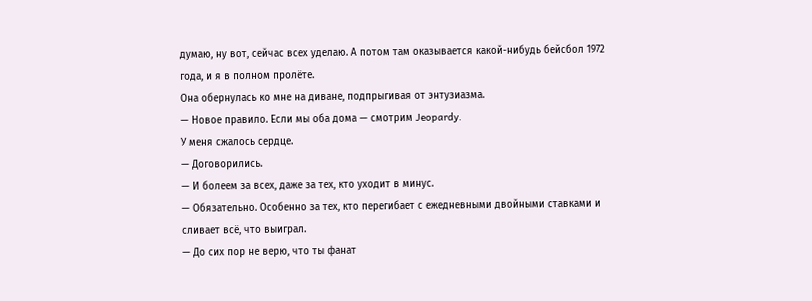думаю, ну вот, сейчас всех уделаю. А потом там оказывается какой-нибудь бейсбол 1972 года, и я в полном пролёте.
Она обернулась ко мне на диване, подпрыгивая от энтузиазма.
— Новое правило. Если мы оба дома — смотрим Jeopardy.
У меня сжалось сердце.
— Договорились.
— И болеем за всех, даже за тех, кто уходит в минус.
— Обязательно. Особенно за тех, кто перегибает с ежедневными двойными ставками и сливает всё, что выиграл.
— До сих пор не верю, что ты фанат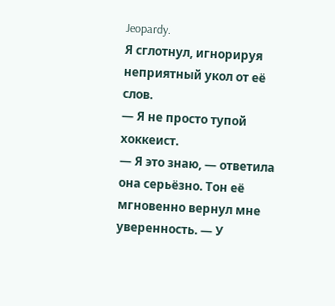Jeopardy.
Я сглотнул, игнорируя неприятный укол от её слов.
— Я не просто тупой хоккеист.
— Я это знаю, — ответила она серьёзно. Тон её мгновенно вернул мне уверенность. — У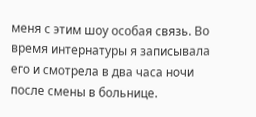меня с этим шоу особая связь. Во время интернатуры я записывала его и смотрела в два часа ночи после смены в больнице.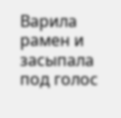Варила рамен и засыпала под голос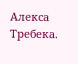Алекса Требека.